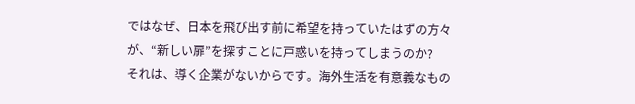ではなぜ、日本を飛び出す前に希望を持っていたはずの方々が、“新しい扉”を探すことに戸惑いを持ってしまうのか?
それは、導く企業がないからです。海外生活を有意義なもの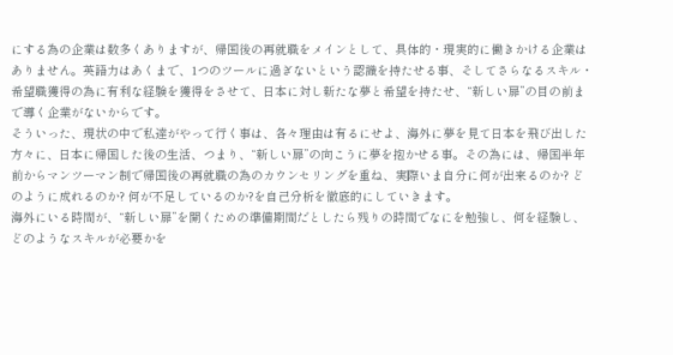にする為の企業は数多くありますが、帰国後の再就職をメインとして、具体的・現実的に働きかける企業はありません。英語力はあくまで、1つのツールに過ぎないという認識を持たせる事、そしてさらなるスキル・希望職獲得の為に有利な経験を獲得をさせて、日本に対し新たな夢と希望を持たせ、“新しい扉”の目の前まで導く企業がないからです。
そういった、現状の中で私達がやって行く事は、各々理由は有るにせよ、海外に夢を見て日本を飛び出した方々に、日本に帰国した後の生活、つまり、“新しい扉”の向こうに夢を抱かせる事。その為には、帰国半年前からマンツーマン制で帰国後の再就職の為のカウンセリングを重ね、実際いま自分に何が出来るのか? どのように成れるのか? 何が不足しているのか?を自己分析を徹底的にしていきます。
海外にいる時間が、“新しい扉”を開くための準備期間だとしたら残りの時間でなにを勉強し、何を経験し、どのようなスキルが必要かを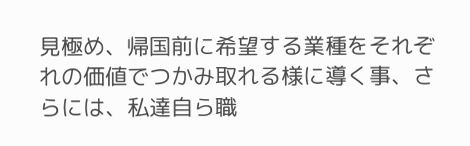見極め、帰国前に希望する業種をそれぞれの価値でつかみ取れる様に導く事、さらには、私達自ら職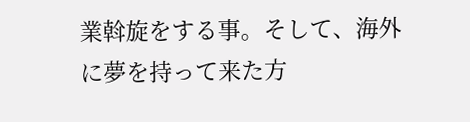業斡旋をする事。そして、海外に夢を持って来た方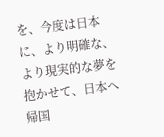を、今度は日本に、より明確な、より現実的な夢を抱かせて、日本へ帰国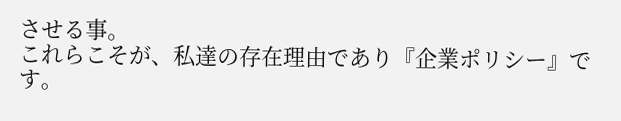させる事。
これらこそが、私達の存在理由であり『企業ポリシー』です。